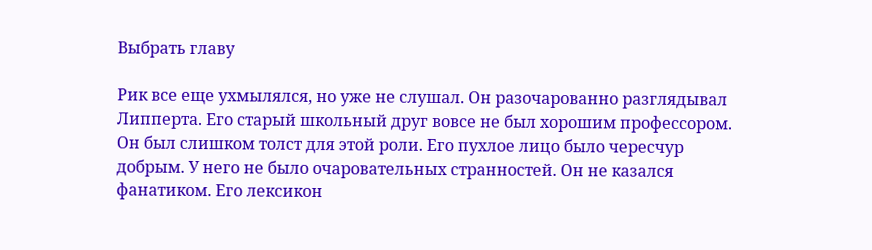Выбрать главу

Рик все еще ухмылялся, но уже не слушал. Он разочарованно разглядывал Липперта. Его старый школьный друг вовсе не был хорошим профессором. Он был слишком толст для этой роли. Его пухлое лицо было чересчур добрым. У него не было очаровательных странностей. Он не казался фанатиком. Его лексикон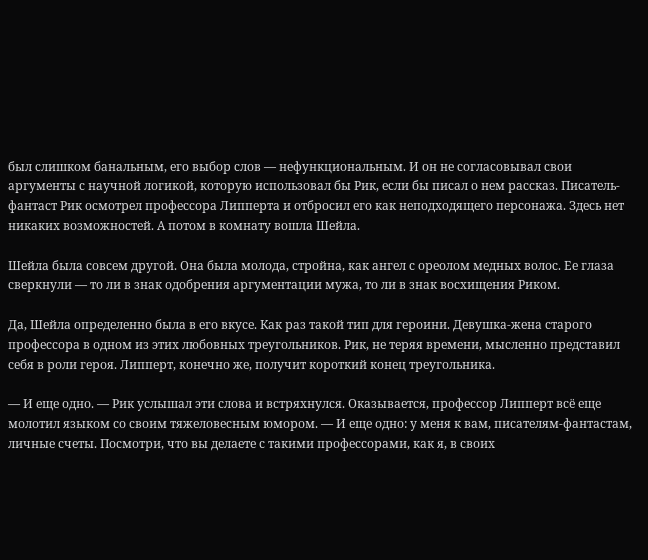был слишком банальным, его выбор слов — нефункциональным. И он не согласовывал свои аргументы с научной логикой, которую использовал бы Рик, если бы писал о нем рассказ. Писатель-фантаст Рик осмотрел профессора Липперта и отбросил его как неподходящего персонажа. Здесь нет никаких возможностей. А потом в комнату вошла Шейла.

Шейла была совсем другой. Она была молода, стройна, как ангел с ореолом медных волос. Ее глаза сверкнули — то ли в знак одобрения аргументации мужа, то ли в знак восхищения Риком.

Да, Шейла определенно была в его вкусе. Как раз такой тип для героини. Девушка-жена старого профессора в одном из этих любовных треугольников. Рик, не теряя времени, мысленно представил себя в роли героя. Липперт, конечно же, получит короткий конец треугольника.

— И еще одно. — Рик услышал эти слова и встряхнулся. Оказывается, профессор Липперт всё еще молотил языком со своим тяжеловесным юмором. — И еще одно: у меня к вам, писателям-фантастам, личные счеты. Посмотри, что вы делаете с такими профессорами, как я, в своих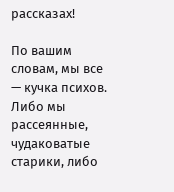рассказах!

По вашим словам, мы все — кучка психов. Либо мы рассеянные, чудаковатые старики, либо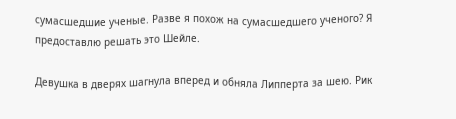сумасшедшие ученые. Разве я похож на сумасшедшего ученого? Я предоставлю решать это Шейле.

Девушка в дверях шагнула вперед и обняла Липперта за шею. Рик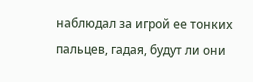наблюдал за игрой ее тонких пальцев, гадая, будут ли они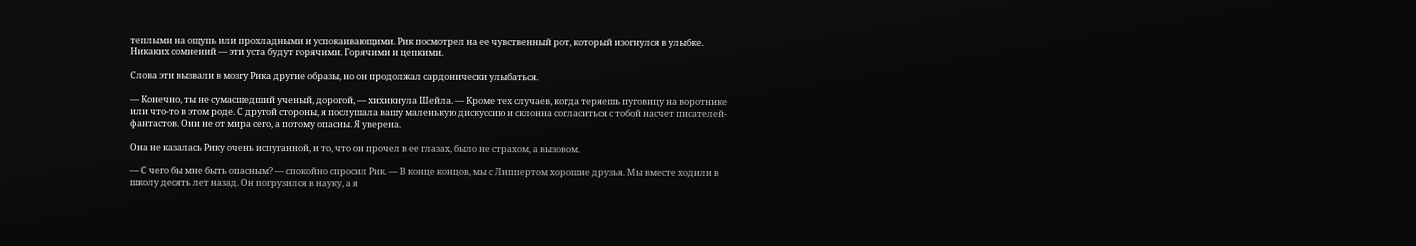теплыми на ощупь или прохладными и успокаивающими. Рик посмотрел на ее чувственный рот, который изогнулся в улыбке. Никаких сомнений — эти уста будут горячими. Горячими и цепкими.

Слова эти вызвали в мозгу Рика другие образы, но он продолжал сардонически улыбаться.

— Конечно, ты не сумасшедший ученый, дорогой, — хихикнула Шейла. — Кроме тех случаев, когда теряешь пуговицу на воротнике или что-то в этом роде. С другой стороны, я послушала вашу маленькую дискуссию и склонна согласиться с тобой насчет писателей-фантастов. Они не от мира сего, а потому опасны. Я уверена.

Она не казалась Рику очень испуганной, и то, что он прочел в ее глазах, было не страхом, а вызовом.

— С чего бы мне быть опасным? — спокойно спросил Рик. — В конце концов, мы с Липпертом хорошие друзья. Мы вместе ходили в школу десять лет назад. Он погрузился в науку, а я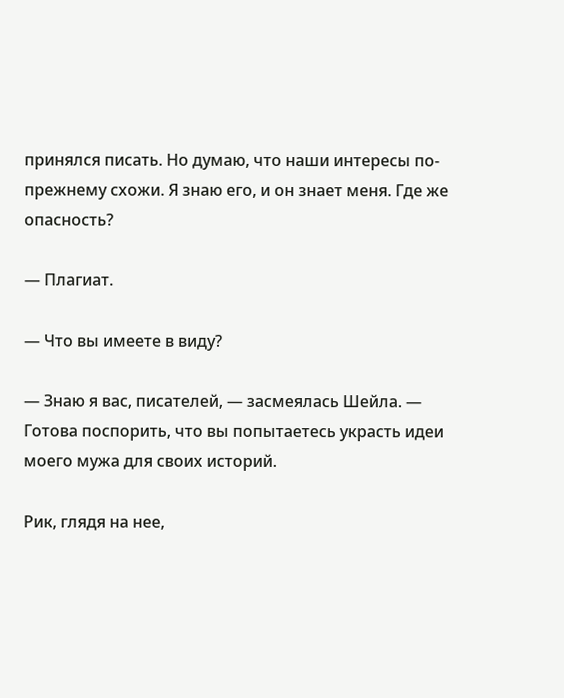принялся писать. Но думаю, что наши интересы по-прежнему схожи. Я знаю его, и он знает меня. Где же опасность?

— Плагиат.

— Что вы имеете в виду?

— Знаю я вас, писателей, — засмеялась Шейла. — Готова поспорить, что вы попытаетесь украсть идеи моего мужа для своих историй.

Рик, глядя на нее,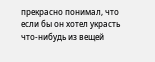прекрасно понимал, что если бы он хотел украсть что-нибудь из вещей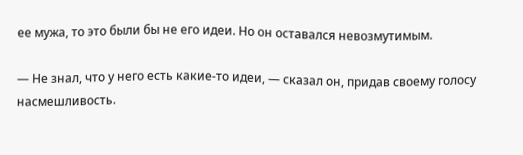ее мужа, то это были бы не его идеи. Но он оставался невозмутимым.

— Не знал, что у него есть какие-то идеи, — сказал он, придав своему голосу насмешливость.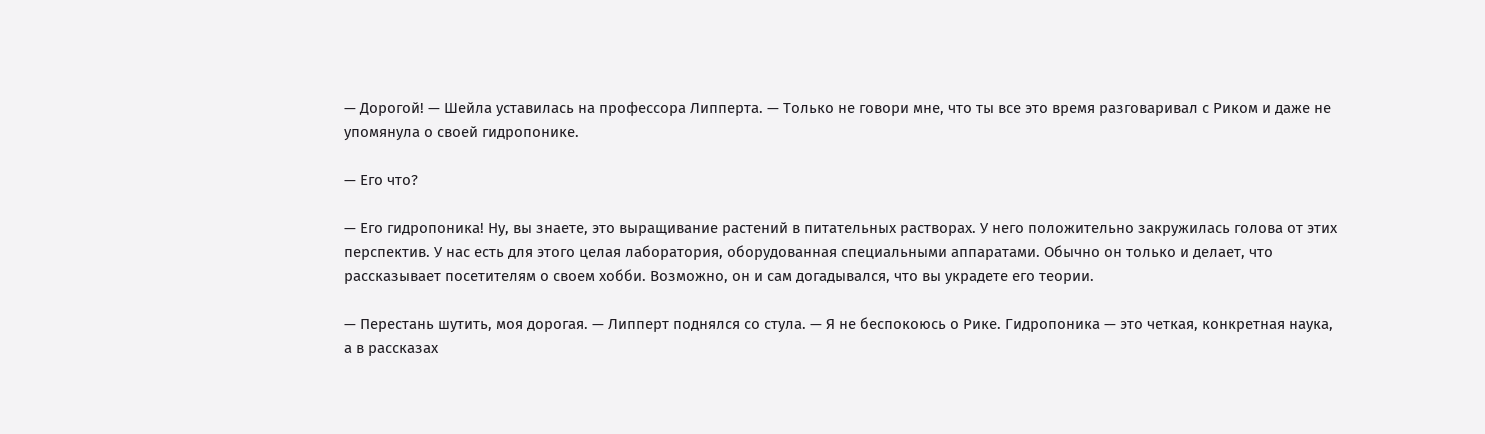— Дорогой! — Шейла уставилась на профессора Липперта. — Только не говори мне, что ты все это время разговаривал с Риком и даже не упомянула о своей гидропонике.

— Его что?

— Его гидропоника! Ну, вы знаете, это выращивание растений в питательных растворах. У него положительно закружилась голова от этих перспектив. У нас есть для этого целая лаборатория, оборудованная специальными аппаратами. Обычно он только и делает, что рассказывает посетителям о своем хобби. Возможно, он и сам догадывался, что вы украдете его теории.

— Перестань шутить, моя дорогая. — Липперт поднялся со стула. — Я не беспокоюсь о Рике. Гидропоника — это четкая, конкретная наука, а в рассказах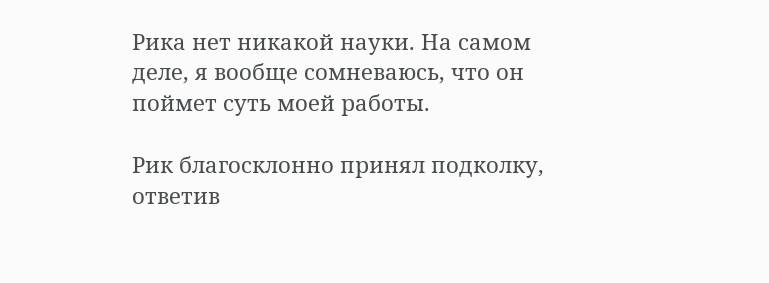Рика нет никакой науки. На самом деле, я вообще сомневаюсь, что он поймет суть моей работы.

Рик благосклонно принял подколку, ответив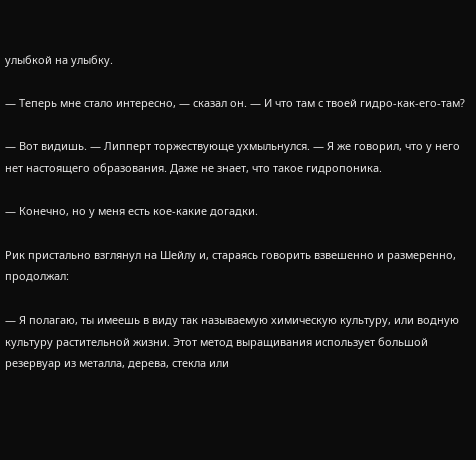улыбкой на улыбку.

— Теперь мне стало интересно, — сказал он. — И что там с твоей гидро-как-его-там?

— Вот видишь. — Липперт торжествующе ухмыльнулся. — Я же говорил, что у него нет настоящего образования. Даже не знает, что такое гидропоника.

— Конечно, но у меня есть кое-какие догадки.

Рик пристально взглянул на Шейлу и, стараясь говорить взвешенно и размеренно, продолжал:

— Я полагаю, ты имеешь в виду так называемую химическую культуру, или водную культуру растительной жизни. Этот метод выращивания использует большой резервуар из металла, дерева, стекла или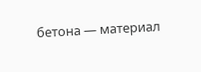бетона — материал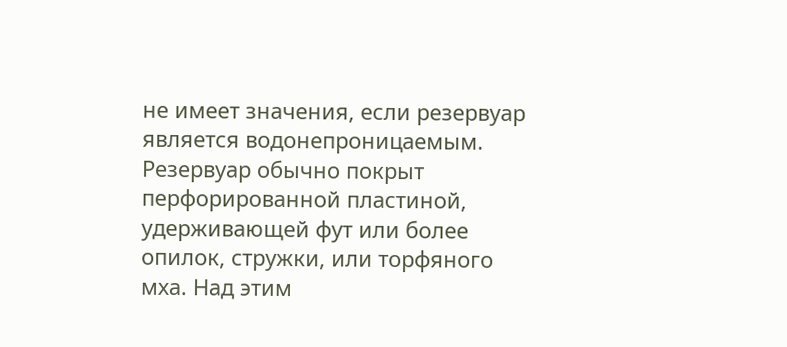не имеет значения, если резервуар является водонепроницаемым. Резервуар обычно покрыт перфорированной пластиной, удерживающей фут или более опилок, стружки, или торфяного мха. Над этим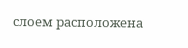слоем расположена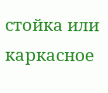стойка или каркасное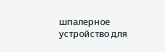шпалерное устройство для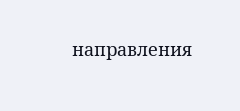направления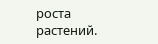роста растений.